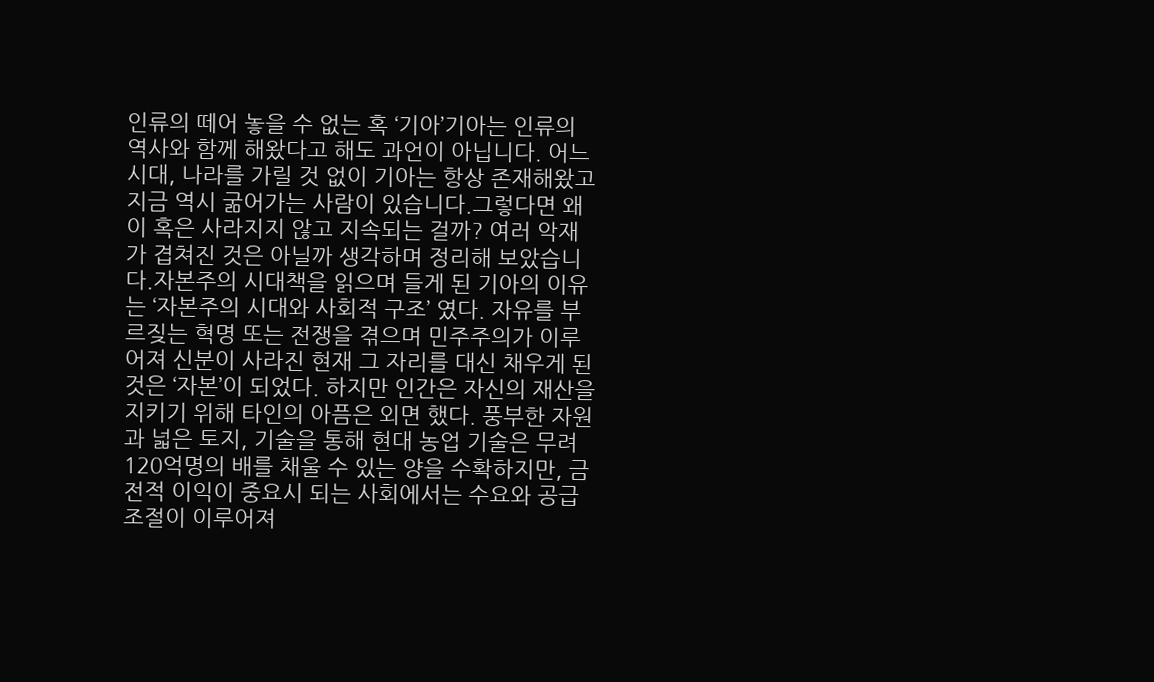인류의 떼어 놓을 수 없는 혹 ‘기아’기아는 인류의 역사와 함께 해왔다고 해도 과언이 아닙니다. 어느 시대, 나라를 가릴 것 없이 기아는 항상 존재해왔고 지금 역시 굶어가는 사람이 있습니다.그렇다면 왜 이 혹은 사라지지 않고 지속되는 걸까? 여러 악재가 겹쳐진 것은 아닐까 생각하며 정리해 보았습니다.자본주의 시대책을 읽으며 들게 된 기아의 이유는 ‘자본주의 시대와 사회적 구조’ 였다. 자유를 부르짖는 혁명 또는 전쟁을 겪으며 민주주의가 이루어져 신분이 사라진 현재 그 자리를 대신 채우게 된 것은 ‘자본’이 되었다. 하지만 인간은 자신의 재산을 지키기 위해 타인의 아픔은 외면 했다. 풍부한 자원과 넓은 토지, 기술을 통해 현대 농업 기술은 무려 120억명의 배를 채울 수 있는 양을 수확하지만, 금전적 이익이 중요시 되는 사회에서는 수요와 공급 조절이 이루어져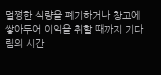멀쩡한 식량을 폐기하거나 창고에 쌓아두어 이익을 취할 때까지 기다림의 시간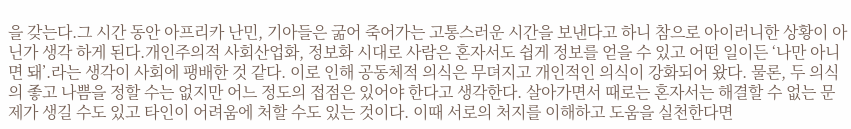을 갖는다.그 시간 동안 아프리카 난민, 기아들은 굶어 죽어가는 고통스러운 시간을 보낸다고 하니 참으로 아이러니한 상황이 아닌가 생각 하게 된다.개인주의적 사회산업화, 정보화 시대로 사람은 혼자서도 쉽게 정보를 얻을 수 있고 어떤 일이든 ‘나만 아니면 돼’.라는 생각이 사회에 팽배한 것 같다. 이로 인해 공동체적 의식은 무뎌지고 개인적인 의식이 강화되어 왔다. 물론, 두 의식의 좋고 나쁨을 정할 수는 없지만 어느 정도의 접점은 있어야 한다고 생각한다. 살아가면서 때로는 혼자서는 해결할 수 없는 문제가 생길 수도 있고 타인이 어려움에 처할 수도 있는 것이다. 이때 서로의 처지를 이해하고 도움을 실천한다면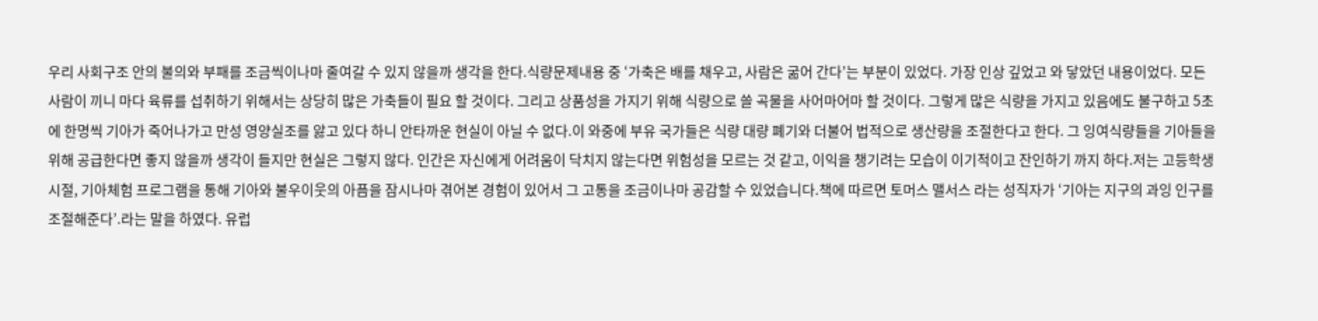우리 사회구조 안의 불의와 부패를 조금씩이나마 줄여갈 수 있지 않을까 생각을 한다.식량문제내용 중 ‘가축은 배를 채우고, 사람은 굶어 간다’는 부분이 있었다. 가장 인상 깊었고 와 닿았던 내용이었다. 모든 사람이 끼니 마다 육류를 섭취하기 위해서는 상당히 많은 가축들이 필요 할 것이다. 그리고 상품성을 가지기 위해 식량으로 쓸 곡물을 사어마어마 할 것이다. 그렇게 많은 식량을 가지고 있음에도 불구하고 5초에 한명씩 기아가 죽어나가고 만성 영양실조를 앓고 있다 하니 안타까운 현실이 아닐 수 없다.이 와중에 부유 국가들은 식량 대량 폐기와 더불어 법적으로 생산량을 조절한다고 한다. 그 잉여식량들을 기아들을 위해 공급한다면 좋지 않을까 생각이 들지만 현실은 그렇지 않다. 인간은 자신에게 어려움이 닥치지 않는다면 위험성을 모르는 것 같고, 이익을 챙기려는 모습이 이기적이고 잔인하기 까지 하다.저는 고등학생 시절, 기아체험 프로그램을 통해 기아와 불우이웃의 아픔을 잠시나마 겪어본 경험이 있어서 그 고통을 조금이나마 공감할 수 있었습니다.책에 따르면 토머스 맬서스 라는 성직자가 ‘기아는 지구의 과잉 인구를 조절해준다’.라는 말을 하였다. 유럽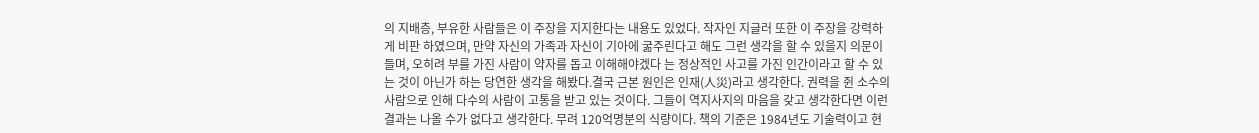의 지배층, 부유한 사람들은 이 주장을 지지한다는 내용도 있었다. 작자인 지글러 또한 이 주장을 강력하게 비판 하였으며, 만약 자신의 가족과 자신이 기아에 굶주린다고 해도 그런 생각을 할 수 있을지 의문이 들며, 오히려 부를 가진 사람이 약자를 돕고 이해해야겠다 는 정상적인 사고를 가진 인간이라고 할 수 있는 것이 아닌가 하는 당연한 생각을 해봤다.결국 근본 원인은 인재(人災)라고 생각한다. 권력을 쥔 소수의 사람으로 인해 다수의 사람이 고통을 받고 있는 것이다. 그들이 역지사지의 마음을 갖고 생각한다면 이런 결과는 나올 수가 없다고 생각한다. 무려 120억명분의 식량이다. 책의 기준은 1984년도 기술력이고 현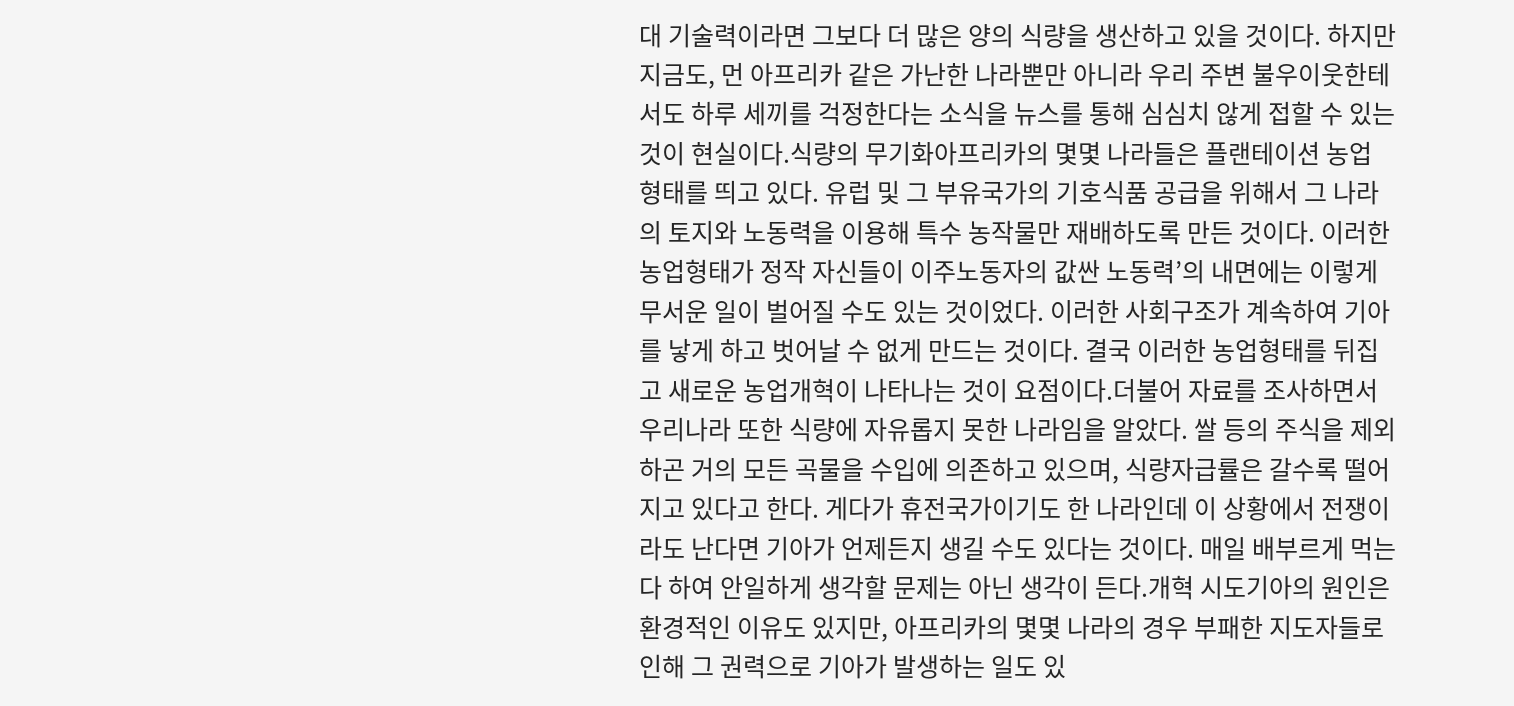대 기술력이라면 그보다 더 많은 양의 식량을 생산하고 있을 것이다. 하지만 지금도, 먼 아프리카 같은 가난한 나라뿐만 아니라 우리 주변 불우이웃한테서도 하루 세끼를 걱정한다는 소식을 뉴스를 통해 심심치 않게 접할 수 있는 것이 현실이다.식량의 무기화아프리카의 몇몇 나라들은 플랜테이션 농업 형태를 띄고 있다. 유럽 및 그 부유국가의 기호식품 공급을 위해서 그 나라의 토지와 노동력을 이용해 특수 농작물만 재배하도록 만든 것이다. 이러한 농업형태가 정작 자신들이 이주노동자의 값싼 노동력’의 내면에는 이렇게 무서운 일이 벌어질 수도 있는 것이었다. 이러한 사회구조가 계속하여 기아를 낳게 하고 벗어날 수 없게 만드는 것이다. 결국 이러한 농업형태를 뒤집고 새로운 농업개혁이 나타나는 것이 요점이다.더불어 자료를 조사하면서 우리나라 또한 식량에 자유롭지 못한 나라임을 알았다. 쌀 등의 주식을 제외하곤 거의 모든 곡물을 수입에 의존하고 있으며, 식량자급률은 갈수록 떨어지고 있다고 한다. 게다가 휴전국가이기도 한 나라인데 이 상황에서 전쟁이라도 난다면 기아가 언제든지 생길 수도 있다는 것이다. 매일 배부르게 먹는다 하여 안일하게 생각할 문제는 아닌 생각이 든다.개혁 시도기아의 원인은 환경적인 이유도 있지만, 아프리카의 몇몇 나라의 경우 부패한 지도자들로 인해 그 권력으로 기아가 발생하는 일도 있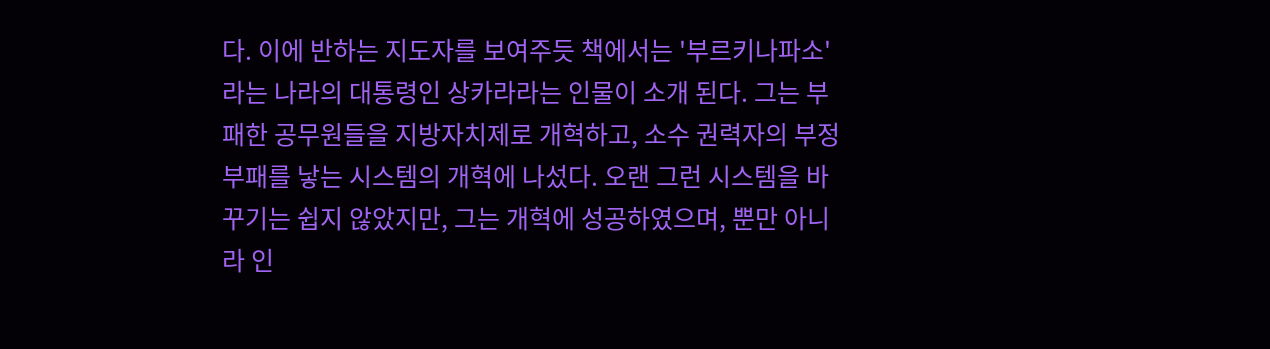다. 이에 반하는 지도자를 보여주듯 책에서는 '부르키나파소'라는 나라의 대통령인 상카라라는 인물이 소개 된다. 그는 부패한 공무원들을 지방자치제로 개혁하고, 소수 권력자의 부정부패를 낳는 시스템의 개혁에 나섰다. 오랜 그런 시스템을 바꾸기는 쉽지 않았지만, 그는 개혁에 성공하였으며, 뿐만 아니라 인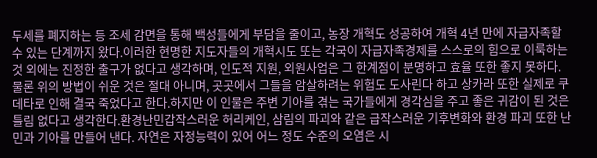두세를 폐지하는 등 조세 감면을 통해 백성들에게 부담을 줄이고, 농장 개혁도 성공하여 개혁 4년 만에 자급자족할 수 있는 단계까지 왔다.이러한 현명한 지도자들의 개혁시도 또는 각국이 자급자족경제를 스스로의 힘으로 이룩하는 것 외에는 진정한 출구가 없다고 생각하며, 인도적 지원, 외원사업은 그 한계점이 분명하고 효율 또한 좋지 못하다. 물론 위의 방법이 쉬운 것은 절대 아니며, 곳곳에서 그들을 암살하려는 위험도 도사린다 하고 상카라 또한 실제로 쿠데타로 인해 결국 죽었다고 한다.하지만 이 인물은 주변 기아를 겪는 국가들에게 경각심을 주고 좋은 귀감이 된 것은 틀림 없다고 생각한다.환경난민갑작스러운 허리케인, 삼림의 파괴와 같은 급작스러운 기후변화와 환경 파괴 또한 난민과 기아를 만들어 낸다. 자연은 자정능력이 있어 어느 정도 수준의 오염은 시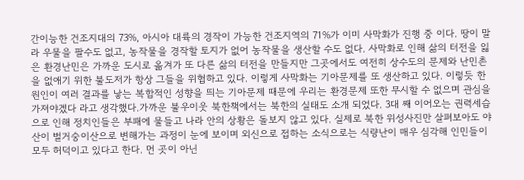간이능한 건조지대의 73%, 아시아 대륙의 경작이 가능한 건조지역의 71%가 이미 사막화가 진행 중 이다. 땅이 말라 우물을 팔수도 없고, 농작물을 경작할 토지가 없어 농작물을 생산할 수도 없다. 사막화로 인해 삶의 터전을 잃은 환경난민은 가까운 도시로 옮겨가 또 다른 삶의 터전을 만들지만 그곳에서도 여전히 상수도의 문제와 난민촌을 없애기 위한 불도저가 항상 그들을 위협하고 있다. 이렇게 사막화는 기아문제를 또 생산하고 있다. 이렇듯 한 원인이 여러 결과를 낳는 복합적인 성향을 띄는 기아문제 때문에 우리는 환경문제 또한 무시할 수 없으며 관심을 가져야겠다 라고 생각했다.가까운 불우이웃 북한책에서는 북한의 실태도 소개 되었다. 3대 째 이어오는 권력세습으로 인해 정치인들은 부패에 물들고 나라 안의 상황은 돌보지 않고 있다. 실제로 북한 위성사진만 살펴보아도 야산이 벌거숭이산으로 변해가는 과정이 눈에 보이며 외신으로 접하는 소식으로는 식량난이 매우 심각해 인민들이 모두 허덕이고 있다고 한다. 먼 곳이 아닌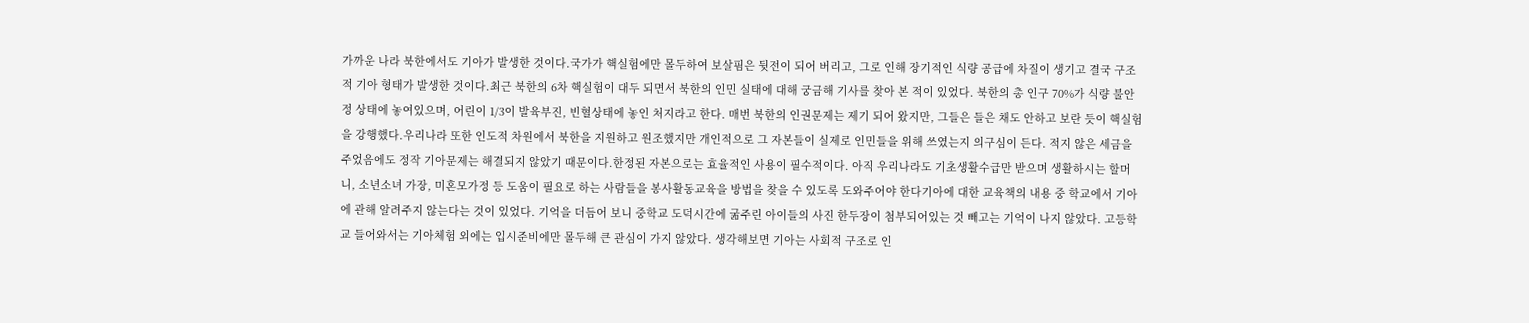가까운 나라 북한에서도 기아가 발생한 것이다.국가가 핵실험에만 몰두하여 보살핌은 뒷전이 되어 버리고, 그로 인해 장기적인 식량 공급에 차질이 생기고 결국 구조적 기아 형태가 발생한 것이다.최근 북한의 6차 핵실험이 대두 되면서 북한의 인민 실태에 대해 궁금해 기사를 찾아 본 적이 있었다. 북한의 총 인구 70%가 식량 불안정 상태에 놓여있으며, 어린이 1/3이 발육부진, 빈혈상태에 놓인 처지라고 한다. 매번 북한의 인권문제는 제기 되어 왔지만, 그들은 들은 채도 안하고 보란 듯이 핵실험을 강행했다.우리나라 또한 인도적 차원에서 북한을 지원하고 원조했지만 개인적으로 그 자본들이 실제로 인민들을 위해 쓰였는지 의구심이 든다. 적지 않은 세금을 주었음에도 정작 기아문제는 해결되지 않았기 때문이다.한정된 자본으로는 효율적인 사용이 필수적이다. 아직 우리나라도 기초생활수급만 받으며 생활하시는 할머니, 소년소녀 가장, 미혼모가정 등 도움이 필요로 하는 사람들을 봉사활동교육을 방법을 찾을 수 있도록 도와주어야 한다기아에 대한 교육책의 내용 중 학교에서 기아에 관해 알려주지 않는다는 것이 있었다. 기억을 더듬어 보니 중학교 도덕시간에 굶주린 아이들의 사진 한두장이 첨부되어있는 것 빼고는 기억이 나지 않았다. 고등학교 들어와서는 기아체험 외에는 입시준비에만 몰두해 큰 관심이 가지 않았다. 생각해보면 기아는 사회적 구조로 인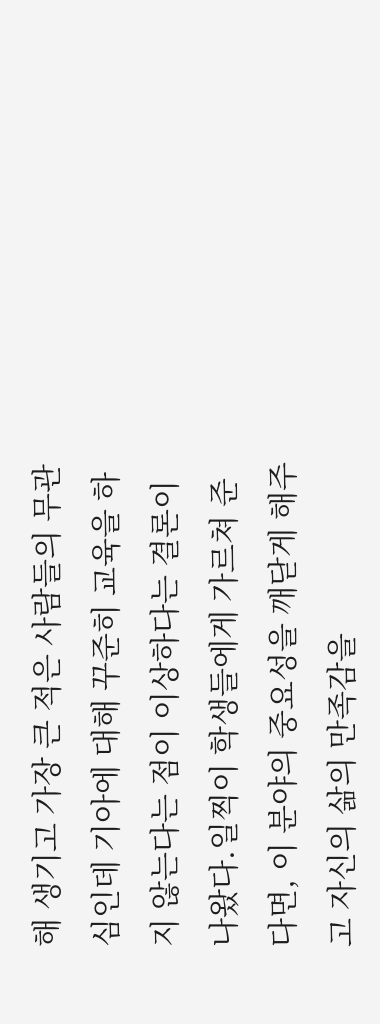해 생기고 가장 큰 적은 사람들의 무관심인데 기아에 대해 꾸준히 교육을 하지 않는다는 점이 이상하다는 결론이 나왔다.일찍이 학생들에게 가르쳐 준다면, 이 분야의 중요성을 깨닫게 해주고 자신의 삶의 만족감을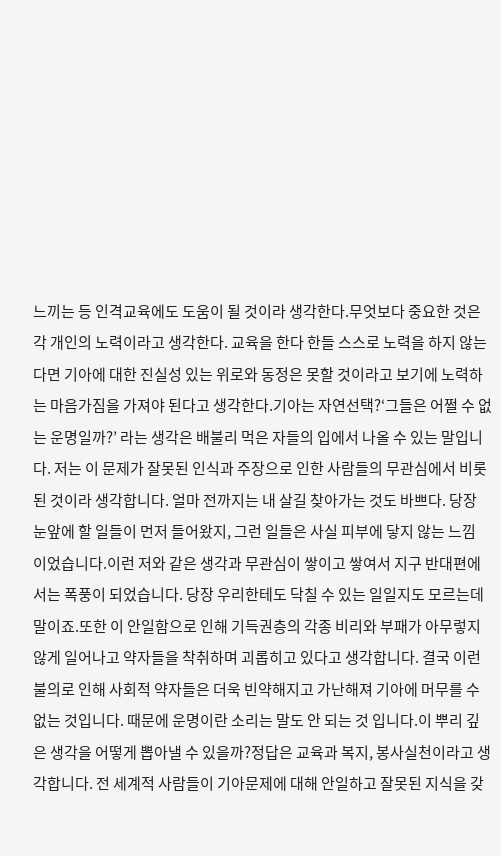느끼는 등 인격교육에도 도움이 될 것이라 생각한다.무엇보다 중요한 것은 각 개인의 노력이라고 생각한다. 교육을 한다 한들 스스로 노력을 하지 않는다면 기아에 대한 진실성 있는 위로와 동정은 못할 것이라고 보기에 노력하는 마음가짐을 가져야 된다고 생각한다.기아는 자연선택?‘그들은 어쩔 수 없는 운명일까?’ 라는 생각은 배불리 먹은 자들의 입에서 나올 수 있는 말입니다. 저는 이 문제가 잘못된 인식과 주장으로 인한 사람들의 무관심에서 비롯된 것이라 생각합니다. 얼마 전까지는 내 살길 찾아가는 것도 바쁘다. 당장 눈앞에 할 일들이 먼저 들어왔지, 그런 일들은 사실 피부에 닿지 않는 느낌 이었습니다.이런 저와 같은 생각과 무관심이 쌓이고 쌓여서 지구 반대편에서는 폭풍이 되었습니다. 당장 우리한테도 닥칠 수 있는 일일지도 모르는데 말이죠.또한 이 안일함으로 인해 기득권층의 각종 비리와 부패가 아무렇지 않게 일어나고 약자들을 착취하며 괴롭히고 있다고 생각합니다. 결국 이런 불의로 인해 사회적 약자들은 더욱 빈약해지고 가난해져 기아에 머무를 수 없는 것입니다. 때문에 운명이란 소리는 말도 안 되는 것 입니다.이 뿌리 깊은 생각을 어떻게 뽑아낼 수 있을까?정답은 교육과 복지, 봉사실천이라고 생각합니다. 전 세계적 사람들이 기아문제에 대해 안일하고 잘못된 지식을 갖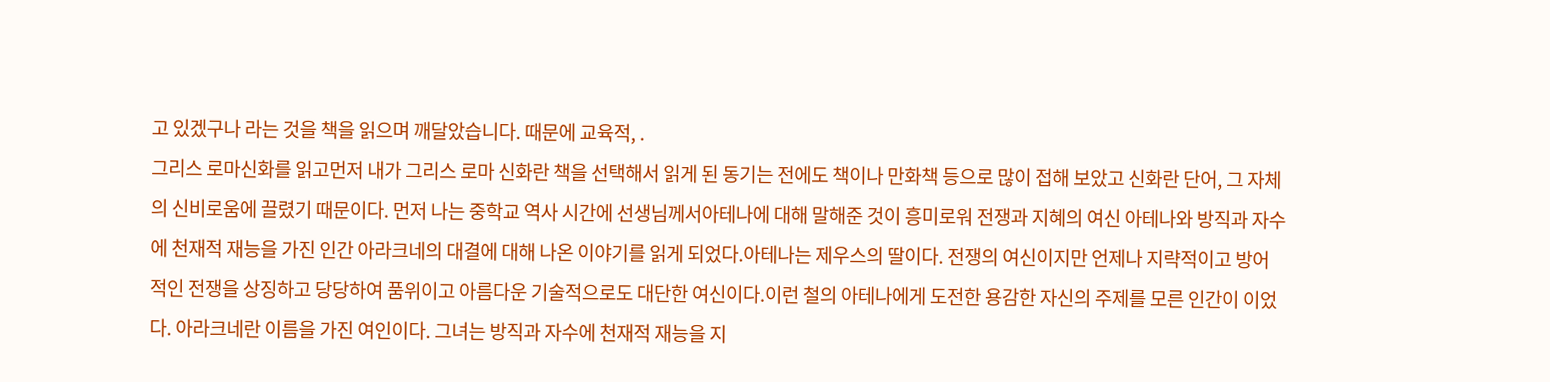고 있겠구나 라는 것을 책을 읽으며 깨달았습니다. 때문에 교육적, .
그리스 로마신화를 읽고먼저 내가 그리스 로마 신화란 책을 선택해서 읽게 된 동기는 전에도 책이나 만화책 등으로 많이 접해 보았고 신화란 단어, 그 자체의 신비로움에 끌렸기 때문이다. 먼저 나는 중학교 역사 시간에 선생님께서아테나에 대해 말해준 것이 흥미로워 전쟁과 지혜의 여신 아테나와 방직과 자수에 천재적 재능을 가진 인간 아라크네의 대결에 대해 나온 이야기를 읽게 되었다.아테나는 제우스의 딸이다. 전쟁의 여신이지만 언제나 지략적이고 방어적인 전쟁을 상징하고 당당하여 품위이고 아름다운 기술적으로도 대단한 여신이다.이런 철의 아테나에게 도전한 용감한 자신의 주제를 모른 인간이 이었다. 아라크네란 이름을 가진 여인이다. 그녀는 방직과 자수에 천재적 재능을 지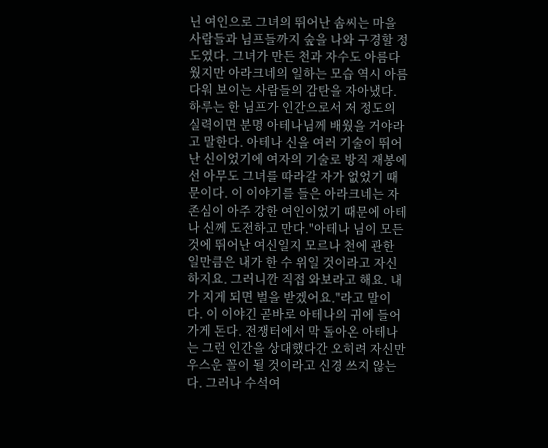닌 여인으로 그녀의 뛰어난 솜씨는 마을 사람들과 님프들까지 숲을 나와 구경할 정도였다. 그녀가 만든 천과 자수도 아름다웠지만 아라크네의 일하는 모습 역시 아름다워 보이는 사람들의 감탄을 자아냈다.하루는 한 님프가 인간으로서 저 정도의 실력이면 분명 아테나님께 배웠을 거야라고 말한다. 아테나 신을 여러 기술이 뛰어난 신이었기에 여자의 기술로 방직 재봉에선 아무도 그녀를 따라갈 자가 없었기 때문이다. 이 이야기를 들은 아라크네는 자존심이 아주 강한 여인이었기 때문에 아테나 신께 도전하고 만다."아테나 님이 모든 것에 뛰어난 여신일지 모르나 천에 관한 일만큼은 내가 한 수 위일 것이라고 자신하지요. 그러니깐 직접 와보라고 해요. 내가 지게 되면 벌을 받겠어요."라고 말이다. 이 이야긴 곧바로 아테나의 귀에 들어가게 돈다. 전쟁터에서 막 돌아온 아테나는 그런 인간을 상대했다간 오히려 자신만 우스운 꼴이 될 것이라고 신경 쓰지 않는다. 그러나 수석여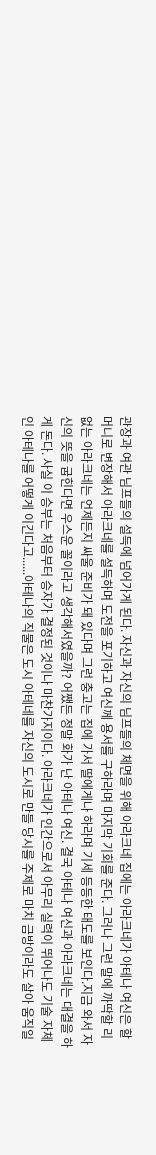관장과 여관 님프들의 설득에 넘어가게 된다. 자신과 자신의 님프들의 체면을 위해 아라크네 집에는 아라크네가 아테나 여신은 할머니로 변장해서 아라크네를 설득하며 도전을 포기하고 여신께 용서를 구하라며 마지막 기회를 준다. 그러나 그런 말에 까딱할 리 없는 아라크네는 언제든지 싸울 준비가 돼 있다며 그런 충고는 집에 가서 딸에게나 하라며 기세 등등한 태도를 보인다.지금 와서 자신의 뜻을 굽힌다면 우스운 꼴이라고 생각해서였을까? 어쨌든 정말 화가 난 아테나 여신. 결국 아테나 여신과 아라크네는 대결을 하게 돈다. 사실 이 승부는 처음부터 승자가 결정된 것이나 마찬가지이다. 아라크네가 인간으로서 아무리 실력이 뛰어나도 기술 자체인 아테나를 어떻게 이긴다고......아테나의 직물은 도시 아테네를 자신의 도시로 만들 당시를 주제로 마치 금방이라도 살아 움직일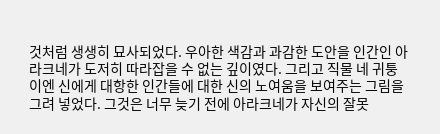것처럼 생생히 묘사되었다. 우아한 색감과 과감한 도안을 인간인 아라크네가 도저히 따라잡을 수 없는 깊이였다. 그리고 직물 네 귀퉁이엔 신에게 대항한 인간들에 대한 신의 노여움을 보여주는 그림을 그려 넣었다. 그것은 너무 늦기 전에 아라크네가 자신의 잘못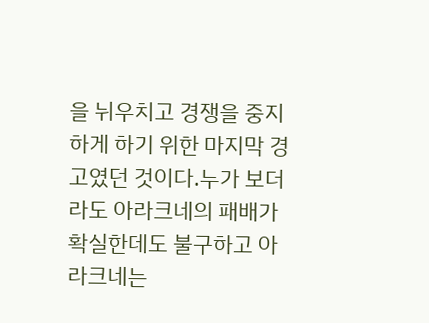을 뉘우치고 경쟁을 중지하게 하기 위한 마지막 경고였던 것이다.누가 보더라도 아라크네의 패배가 확실한데도 불구하고 아라크네는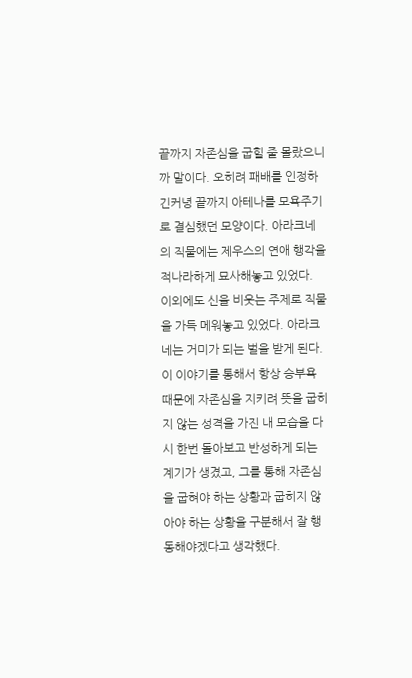끝까지 자존심을 굽힐 줄 몰랐으니까 말이다. 오히려 패배를 인정하긴커녕 끝까지 아테나를 모욕주기로 결심했던 모양이다. 아라크네의 직물에는 제우스의 연애 행각을 적나라하게 묘사해놓고 있었다. 이외에도 신을 비웃는 주제로 직물을 가득 메워놓고 있었다. 아라크네는 거미가 되는 벌을 받게 된다.이 이야기를 통해서 항상 승부욕 때문에 자존심을 지키려 뜻을 굽히지 않는 성격을 가진 내 모습을 다시 한번 돌아보고 반성하게 되는 계기가 생겼고, 그를 통해 자존심을 굽혀야 하는 상황과 굽히지 않아야 하는 상황을 구분해서 잘 행동해야겠다고 생각했다.